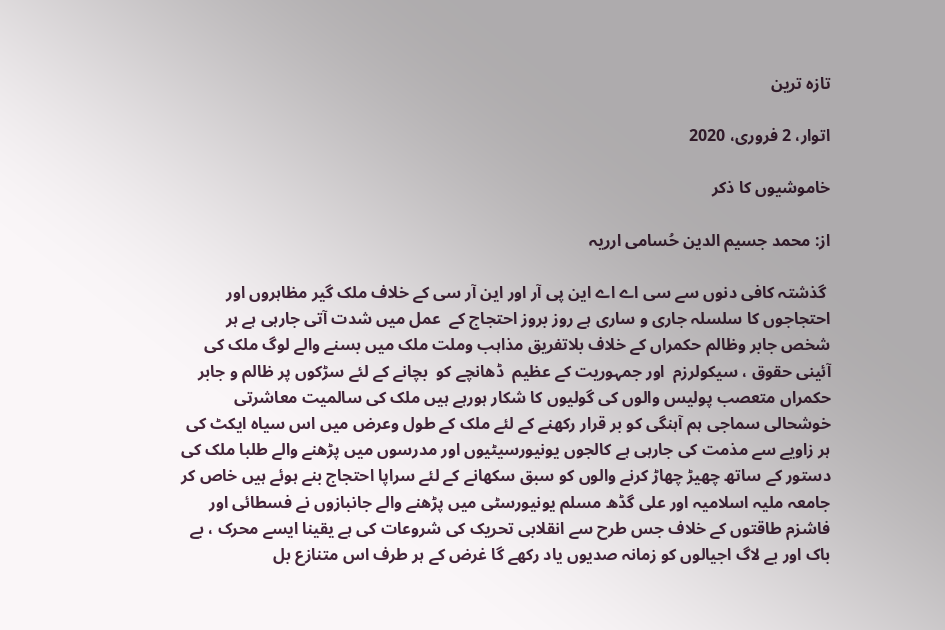تازہ ترین

اتوار، 2 فروری، 2020

خاموشیوں کا ذکر

از: محمد جسیم الدین حُسامی ارریہ

 گذشتہ کافی دنوں سے سی اے اے این پی آر اور این آر سی کے خلاف ملک گیر مظاہروں اور احتجاجوں کا سلسلہ جاری و ساری ہے روز بروز احتجاج کے  عمل میں شدت آتی جارہی ہے ہر شخص جابر وظالم حکمراں کے خلاف بلاتفریق مذاہب وملت ملک میں بسنے والے لوگ ملک کی آئینی حقوق ، سیکولرزم  اور جمہوریت کے عظیم  ڈھانچے کو  بچانے کے لئے سڑکوں پر ظالم و جابر حکمراں متعصب پولیس والوں کی گولیوں کا شکار ہورہے ہیں ملک کی سالمیت معاشرتی خوشحالی سماجی ہم آہنگی کو بر قرار رکھنے کے لئے ملک کے طول وعرض میں اس سیاہ ایکٹ کی ہر زاویے سے مذمت کی جارہی ہے کالجوں یونیورسیٹیوں اور مدرسوں میں پڑھنے والے طلبا ملک کی دستور کے ساتھ چھیڑ چھاڑ کرنے والوں کو سبق سکھانے کے لئے سراپا احتجاج بنے ہوئے ہیں خاص کر جامعہ ملیہ اسلامیہ اور علی گڈھ مسلم یونیورسٹی میں پڑھنے والے جانبازوں نے فسطائی اور فاشزم طاقتوں کے خلاف جس طرح سے انقلابی تحریک کی شروعات کی ہے یقینا ایسے محرک ، بے باک اور بے لاگ اجیالوں کو زمانہ صدیوں یاد رکھے گا غرض کے ہر طرف اس متنازع بل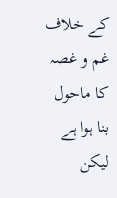کے خلاف غم و غصہ کا ماحول بنا ہوا ہے لیکن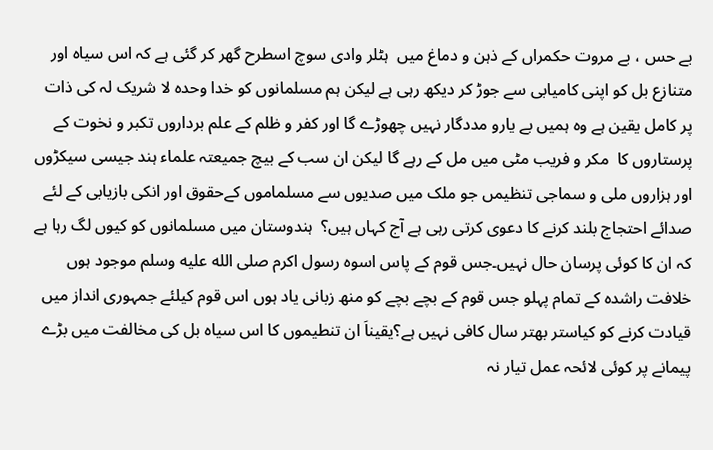بے حس ، بے مروت حکمراں کے ذہن و دماغ میں  ہٹلر وادی سوچ اسطرح گھر کر گئی ہے کہ اس سیاہ اور متنازع بل کو اپنی کامیابی سے جوڑ کر دیکھ رہی ہے لیکن ہم مسلمانوں کو خدا وحدہ لا شریک لہ کی ذات پر کامل یقین ہے وہ ہمیں بے یارو مددگار نہیں چھوڑے گا اور کفر و ظلم کے علم برداروں تکبر و نخوت کے پرستاروں کا  مکر و فریب مٹی میں مل کے رہے گا لیکن ان سب کے بیچ جمیعتہ علماء ہند جیسی سیکڑوں اور ہزاروں ملی و سماجی تنظیمں جو ملک میں صدیوں سے مسلماموں کےحقوق اور انکی بازیابی کے لئے صدائے احتجاج بلند کرنے کا دعوی کرتی رہی ہے آج کہاں ہیں؟  ہندوستان میں مسلمانوں کو کیوں لگ رہا ہے کہ ان کا کوئی پرسان حال نہیں۔جس قوم کے پاس اسوہ رسول اکرم صلى الله عليه وسلم موجود ہوں خلافت راشدہ کے تمام پہلو جس قوم کے بچے بچے کو منھ زبانی یاد ہوں اس قوم کیلئے جمہوری انداز میں قیادت کرنے کو کیاستر بھتر سال کافی نہیں ہے؟یقیناَ ان تنطیموں کا اس سیاہ بل کی مخالفت میں بڑے پیمانے پر کوئی لائحہ عمل تیار نہ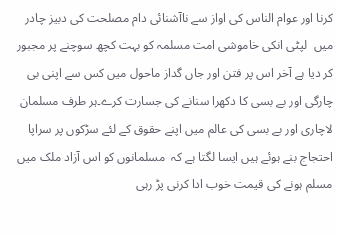کرنا اور عوام الناس کی اواز سے ناآشنائی دام مصلحت کی دبیز چادر میں  لپٹی انکی خاموشی امت مسلمہ کو بہت کچھ سوچنے پر مجبور کر دیا ہے آخر اس پر فتن اور جاں گداز ماحول میں کس سے اپنی بی چارگی اور بے بسی کا دکھرا سنانے کی جسارت کرے۔ہر طرف مسلمان لاچاری اور بے بسی کی عالم میں اپنے حقوق کے لئے سڑکوں پر سراپا احتجاج بنے ہوئے ہیں ایسا لگتا ہے کہ  مسلمانوں کو اس آزاد ملک میں مسلم ہونے کی قیمت خوب ادا کرنی پڑ رہی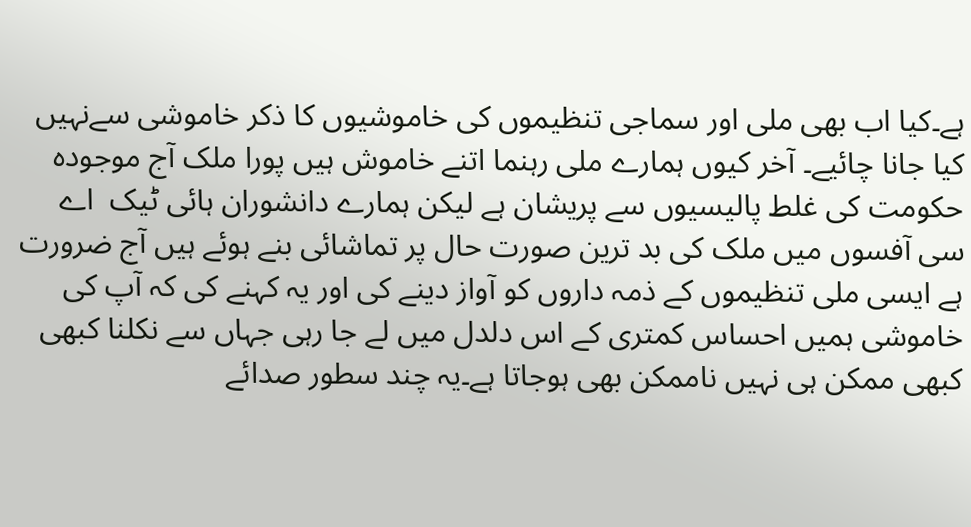ہے۔کیا اب بھی ملی اور سماجی تنظیموں کی خاموشیوں کا ذکر خاموشی سےنہیں کیا جانا چائیے۔ آخر کیوں ہمارے ملی رہنما اتنے خاموش ہیں پورا ملک آج موجودہ حکومت کی غلط پالیسیوں سے پریشان ہے لیکن ہمارے دانشوران ہائی ٹیک  اے سی آفسوں میں ملک کی بد ترین صورت حال پر تماشائی بنے ہوئے ہیں آج ضرورت ہے ایسی ملی تنظیموں کے ذمہ داروں کو آواز دینے کی اور یہ کہنے کی کہ آپ کی خاموشی ہمیں احساس کمتری کے اس دلدل میں لے جا رہی جہاں سے نکلنا کبھی کبھی ممکن ہی نہیں ناممکن بھی ہوجاتا ہے۔یہ چند سطور صدائے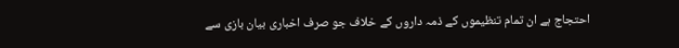احتجاج ہے ان تمام تنظیموں کے ذمہ داروں کے خلاف جو صرف اخباری بیان بازی سے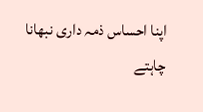اپنا احساس ذمہ داری نبھانا چاہتے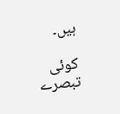ہیں۔

کوئی تبصرے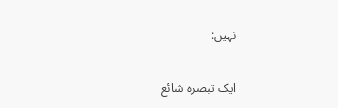نہیں:

ایک تبصرہ شائع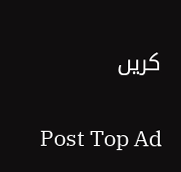کریں

Post Top Ad